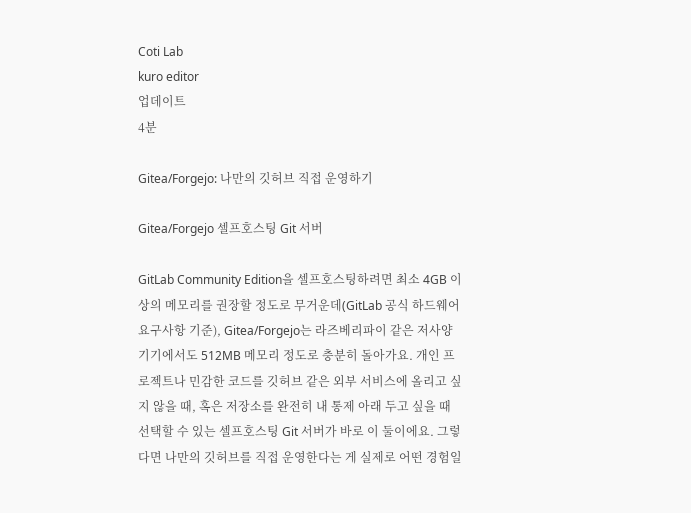Coti Lab
kuro editor
업데이트
4분

Gitea/Forgejo: 나만의 깃허브 직접 운영하기

Gitea/Forgejo 셀프호스팅 Git 서버

GitLab Community Edition을 셀프호스팅하려면 최소 4GB 이상의 메모리를 권장할 정도로 무거운데(GitLab 공식 하드웨어 요구사항 기준), Gitea/Forgejo는 라즈베리파이 같은 저사양 기기에서도 512MB 메모리 정도로 충분히 돌아가요. 개인 프로젝트나 민감한 코드를 깃허브 같은 외부 서비스에 올리고 싶지 않을 때, 혹은 저장소를 완전히 내 통제 아래 두고 싶을 때 선택할 수 있는 셀프호스팅 Git 서버가 바로 이 둘이에요. 그렇다면 나만의 깃허브를 직접 운영한다는 게 실제로 어떤 경험일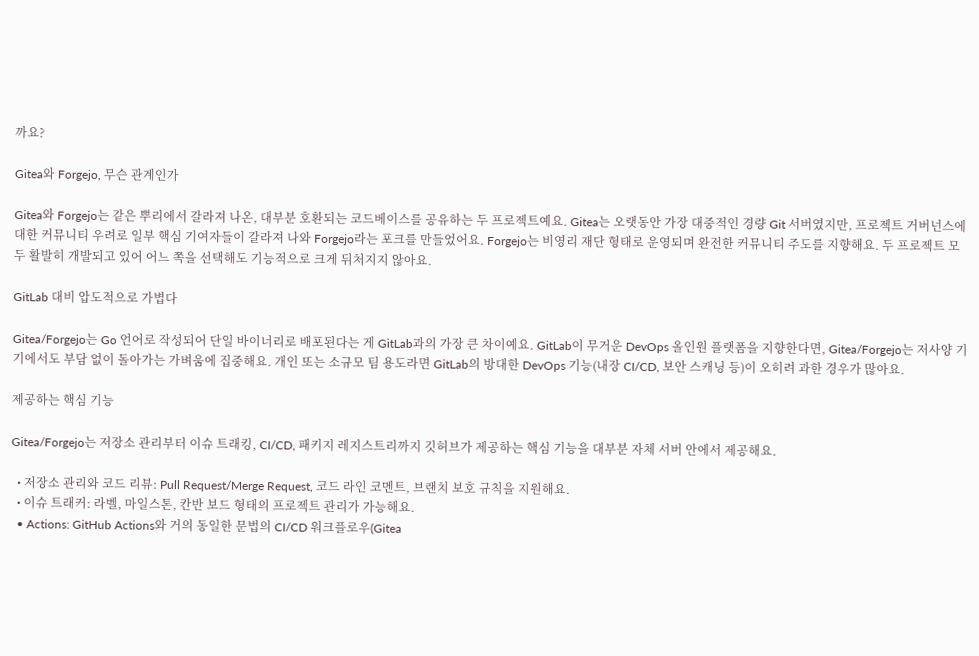까요?

Gitea와 Forgejo, 무슨 관계인가

Gitea와 Forgejo는 같은 뿌리에서 갈라져 나온, 대부분 호환되는 코드베이스를 공유하는 두 프로젝트예요. Gitea는 오랫동안 가장 대중적인 경량 Git 서버였지만, 프로젝트 거버넌스에 대한 커뮤니티 우려로 일부 핵심 기여자들이 갈라져 나와 Forgejo라는 포크를 만들었어요. Forgejo는 비영리 재단 형태로 운영되며 완전한 커뮤니티 주도를 지향해요. 두 프로젝트 모두 활발히 개발되고 있어 어느 쪽을 선택해도 기능적으로 크게 뒤처지지 않아요.

GitLab 대비 압도적으로 가볍다

Gitea/Forgejo는 Go 언어로 작성되어 단일 바이너리로 배포된다는 게 GitLab과의 가장 큰 차이예요. GitLab이 무거운 DevOps 올인원 플랫폼을 지향한다면, Gitea/Forgejo는 저사양 기기에서도 부담 없이 돌아가는 가벼움에 집중해요. 개인 또는 소규모 팀 용도라면 GitLab의 방대한 DevOps 기능(내장 CI/CD, 보안 스캐닝 등)이 오히려 과한 경우가 많아요.

제공하는 핵심 기능

Gitea/Forgejo는 저장소 관리부터 이슈 트래킹, CI/CD, 패키지 레지스트리까지 깃허브가 제공하는 핵심 기능을 대부분 자체 서버 안에서 제공해요.

  • 저장소 관리와 코드 리뷰: Pull Request/Merge Request, 코드 라인 코멘트, 브랜치 보호 규칙을 지원해요.
  • 이슈 트래커: 라벨, 마일스톤, 칸반 보드 형태의 프로젝트 관리가 가능해요.
  • Actions: GitHub Actions와 거의 동일한 문법의 CI/CD 워크플로우(Gitea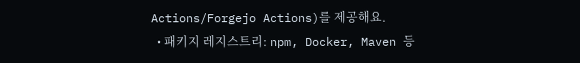Actions/Forgejo Actions)를 제공해요.
  • 패키지 레지스트리: npm, Docker, Maven 등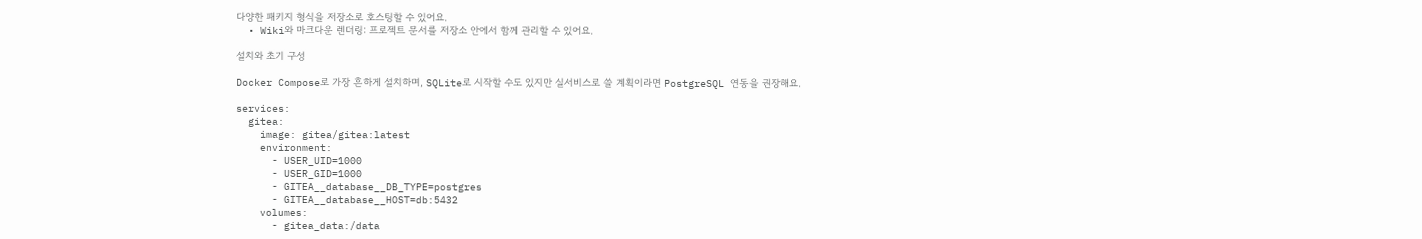다양한 패키지 형식을 저장소로 호스팅할 수 있어요.
  • Wiki와 마크다운 렌더링: 프로젝트 문서를 저장소 안에서 함께 관리할 수 있어요.

설치와 초기 구성

Docker Compose로 가장 흔하게 설치하며, SQLite로 시작할 수도 있지만 실서비스로 쓸 계획이라면 PostgreSQL 연동을 권장해요.

services:
  gitea:
    image: gitea/gitea:latest
    environment:
      - USER_UID=1000
      - USER_GID=1000
      - GITEA__database__DB_TYPE=postgres
      - GITEA__database__HOST=db:5432
    volumes:
      - gitea_data:/data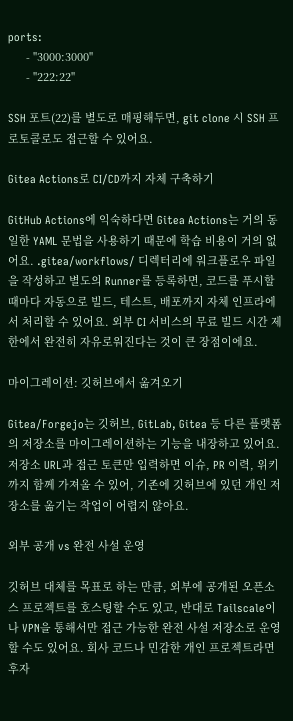ports:
      - "3000:3000"
      - "222:22"

SSH 포트(22)를 별도로 매핑해두면, git clone 시 SSH 프로토콜로도 접근할 수 있어요.

Gitea Actions로 CI/CD까지 자체 구축하기

GitHub Actions에 익숙하다면 Gitea Actions는 거의 동일한 YAML 문법을 사용하기 때문에 학습 비용이 거의 없어요. .gitea/workflows/ 디렉터리에 워크플로우 파일을 작성하고 별도의 Runner를 등록하면, 코드를 푸시할 때마다 자동으로 빌드, 테스트, 배포까지 자체 인프라에서 처리할 수 있어요. 외부 CI 서비스의 무료 빌드 시간 제한에서 완전히 자유로워진다는 것이 큰 장점이에요.

마이그레이션: 깃허브에서 옮겨오기

Gitea/Forgejo는 깃허브, GitLab, Gitea 등 다른 플랫폼의 저장소를 마이그레이션하는 기능을 내장하고 있어요. 저장소 URL과 접근 토큰만 입력하면 이슈, PR 이력, 위키까지 함께 가져올 수 있어, 기존에 깃허브에 있던 개인 저장소를 옮기는 작업이 어렵지 않아요.

외부 공개 vs 완전 사설 운영

깃허브 대체를 목표로 하는 만큼, 외부에 공개된 오픈소스 프로젝트를 호스팅할 수도 있고, 반대로 Tailscale이나 VPN을 통해서만 접근 가능한 완전 사설 저장소로 운영할 수도 있어요. 회사 코드나 민감한 개인 프로젝트라면 후자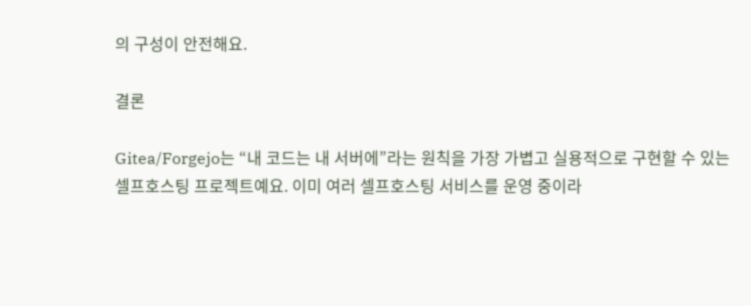의 구성이 안전해요.

결론

Gitea/Forgejo는 “내 코드는 내 서버에”라는 원칙을 가장 가볍고 실용적으로 구현할 수 있는 셀프호스팅 프로젝트예요. 이미 여러 셀프호스팅 서비스를 운영 중이라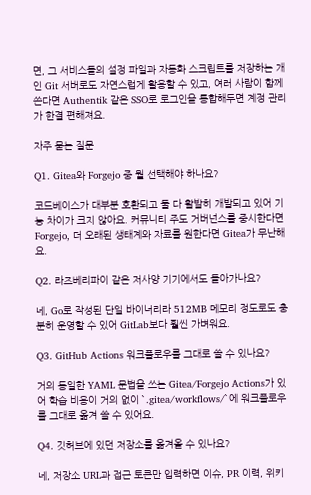면, 그 서비스들의 설정 파일과 자동화 스크립트를 저장하는 개인 Git 서버로도 자연스럽게 활용할 수 있고, 여러 사람이 함께 쓴다면 Authentik 같은 SSO로 로그인을 통합해두면 계정 관리가 한결 편해져요.

자주 묻는 질문

Q1. Gitea와 Forgejo 중 뭘 선택해야 하나요?

코드베이스가 대부분 호환되고 둘 다 활발히 개발되고 있어 기능 차이가 크지 않아요. 커뮤니티 주도 거버넌스를 중시한다면 Forgejo, 더 오래된 생태계와 자료를 원한다면 Gitea가 무난해요.

Q2. 라즈베리파이 같은 저사양 기기에서도 돌아가나요?

네, Go로 작성된 단일 바이너리라 512MB 메모리 정도로도 충분히 운영할 수 있어 GitLab보다 훨씬 가벼워요.

Q3. GitHub Actions 워크플로우를 그대로 쓸 수 있나요?

거의 동일한 YAML 문법을 쓰는 Gitea/Forgejo Actions가 있어 학습 비용이 거의 없이 `.gitea/workflows/`에 워크플로우를 그대로 옮겨 쓸 수 있어요.

Q4. 깃허브에 있던 저장소를 옮겨올 수 있나요?

네, 저장소 URL과 접근 토큰만 입력하면 이슈, PR 이력, 위키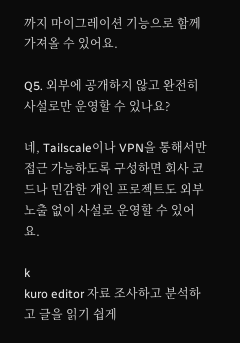까지 마이그레이션 기능으로 함께 가져올 수 있어요.

Q5. 외부에 공개하지 않고 완전히 사설로만 운영할 수 있나요?

네, Tailscale이나 VPN을 통해서만 접근 가능하도록 구성하면 회사 코드나 민감한 개인 프로젝트도 외부 노출 없이 사설로 운영할 수 있어요.

k
kuro editor 자료 조사하고 분석하고 글을 읽기 쉽게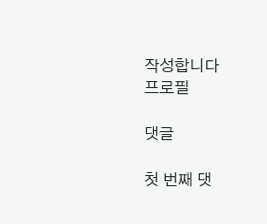작성합니다
프로필

댓글

첫 번째 댓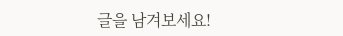글을 남겨보세요!